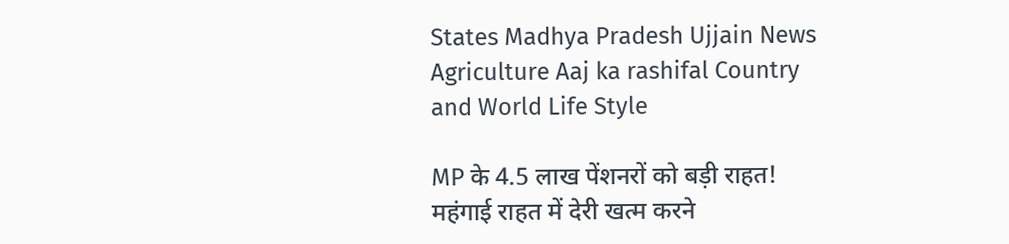States Madhya Pradesh Ujjain News Agriculture Aaj ka rashifal Country and World Life Style

MP के 4.5 लाख पेंशनरों को बड़ी राहत! महंगाई राहत में देरी खत्म करने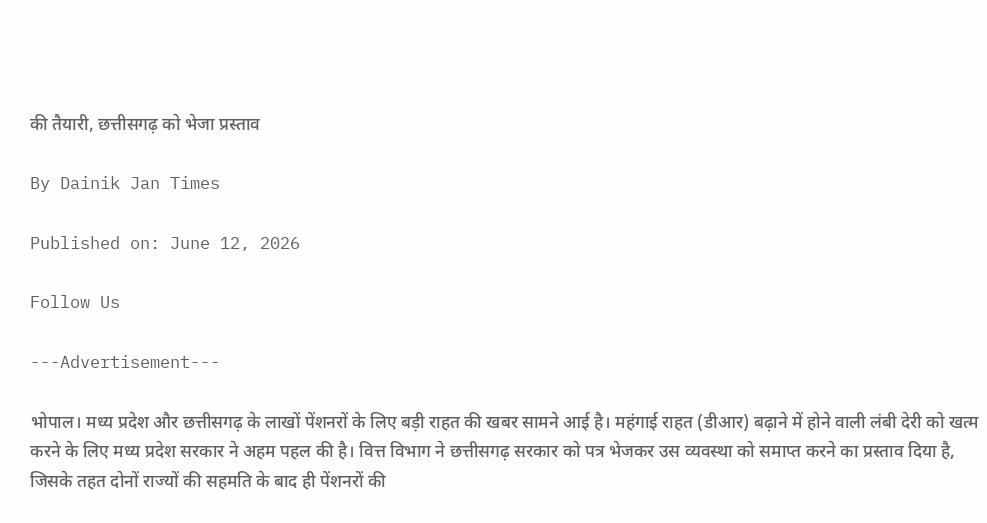की तैयारी, छत्तीसगढ़ को भेजा प्रस्ताव

By Dainik Jan Times

Published on: June 12, 2026

Follow Us

---Advertisement---

भोपाल। मध्य प्रदेश और छत्तीसगढ़ के लाखों पेंशनरों के लिए बड़ी राहत की खबर सामने आई है। महंगाई राहत (डीआर) बढ़ाने में होने वाली लंबी देरी को खत्म करने के लिए मध्य प्रदेश सरकार ने अहम पहल की है। वित्त विभाग ने छत्तीसगढ़ सरकार को पत्र भेजकर उस व्यवस्था को समाप्त करने का प्रस्ताव दिया है, जिसके तहत दोनों राज्यों की सहमति के बाद ही पेंशनरों की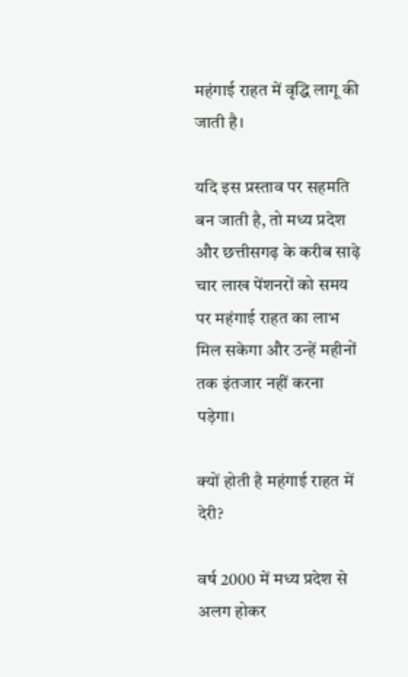महंगाई राहत में वृद्धि लागू की जाती है।

यदि इस प्रस्ताव पर सहमति बन जाती है, तो मध्य प्रदेश और छत्तीसगढ़ के करीब साढ़े चार लाख पेंशनरों को समय पर महंगाई राहत का लाभ मिल सकेगा और उन्हें महीनों तक इंतजार नहीं करना पड़ेगा।

क्यों होती है महंगाई राहत में देरी?

वर्ष 2000 में मध्य प्रदेश से अलग होकर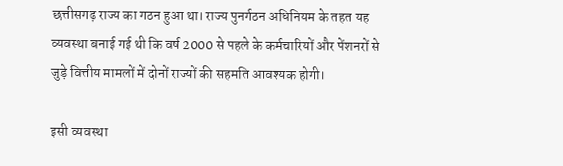छत्तीसगढ़ राज्य का गठन हुआ था। राज्य पुनर्गठन अधिनियम के तहत यह व्यवस्था बनाई गई थी कि वर्ष 2000 से पहले के कर्मचारियों और पेंशनरों से जुड़े वित्तीय मामलों में दोनों राज्यों की सहमति आवश्यक होगी।

इसी व्यवस्था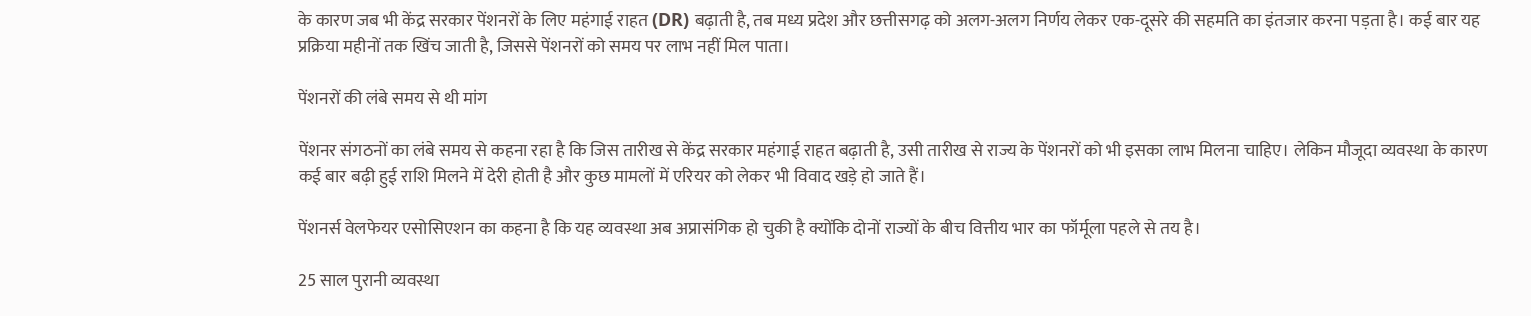के कारण जब भी केंद्र सरकार पेंशनरों के लिए महंगाई राहत (DR) बढ़ाती है, तब मध्य प्रदेश और छत्तीसगढ़ को अलग-अलग निर्णय लेकर एक-दूसरे की सहमति का इंतजार करना पड़ता है। कई बार यह प्रक्रिया महीनों तक खिंच जाती है, जिससे पेंशनरों को समय पर लाभ नहीं मिल पाता।

पेंशनरों की लंबे समय से थी मांग

पेंशनर संगठनों का लंबे समय से कहना रहा है कि जिस तारीख से केंद्र सरकार महंगाई राहत बढ़ाती है, उसी तारीख से राज्य के पेंशनरों को भी इसका लाभ मिलना चाहिए। लेकिन मौजूदा व्यवस्था के कारण कई बार बढ़ी हुई राशि मिलने में देरी होती है और कुछ मामलों में एरियर को लेकर भी विवाद खड़े हो जाते हैं।

पेंशनर्स वेलफेयर एसोसिएशन का कहना है कि यह व्यवस्था अब अप्रासंगिक हो चुकी है क्योंकि दोनों राज्यों के बीच वित्तीय भार का फॉर्मूला पहले से तय है।

25 साल पुरानी व्यवस्था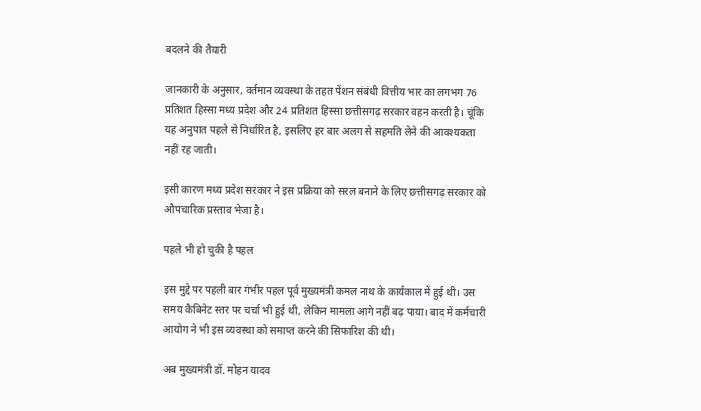बदलने की तैयारी

जानकारी के अनुसार, वर्तमान व्यवस्था के तहत पेंशन संबंधी वित्तीय भार का लगभग 76 प्रतिशत हिस्सा मध्य प्रदेश और 24 प्रतिशत हिस्सा छत्तीसगढ़ सरकार वहन करती है। चूंकि यह अनुपात पहले से निर्धारित है, इसलिए हर बार अलग से सहमति लेने की आवश्यकता नहीं रह जाती।

इसी कारण मध्य प्रदेश सरकार ने इस प्रक्रिया को सरल बनाने के लिए छत्तीसगढ़ सरकार को औपचारिक प्रस्ताव भेजा है।

पहले भी हो चुकी है पहल

इस मुद्दे पर पहली बार गंभीर पहल पूर्व मुख्यमंत्री कमल नाथ के कार्यकाल में हुई थी। उस समय कैबिनेट स्तर पर चर्चा भी हुई थी, लेकिन मामला आगे नहीं बढ़ पाया। बाद में कर्मचारी आयोग ने भी इस व्यवस्था को समाप्त करने की सिफारिश की थी।

अब मुख्यमंत्री डॉ. मोहन यादव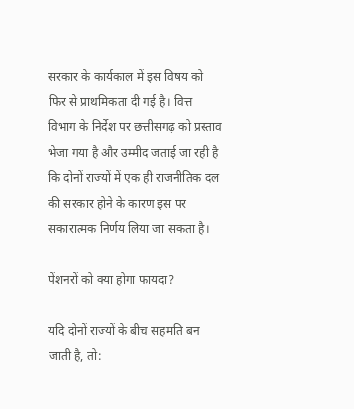सरकार के कार्यकाल में इस विषय को फिर से प्राथमिकता दी गई है। वित्त विभाग के निर्देश पर छत्तीसगढ़ को प्रस्ताव भेजा गया है और उम्मीद जताई जा रही है कि दोनों राज्यों में एक ही राजनीतिक दल की सरकार होने के कारण इस पर सकारात्मक निर्णय लिया जा सकता है।

पेंशनरों को क्या होगा फायदा?

यदि दोनों राज्यों के बीच सहमति बन जाती है, तो: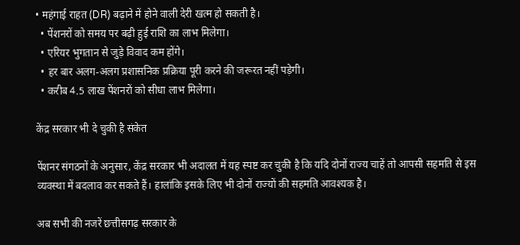• महंगाई राहत (DR) बढ़ाने में होने वाली देरी खत्म हो सकती है।
  • पेंशनरों को समय पर बढ़ी हुई राशि का लाभ मिलेगा।
  • एरियर भुगतान से जुड़े विवाद कम होंगे।
  • हर बार अलग-अलग प्रशासनिक प्रक्रिया पूरी करने की जरूरत नहीं पड़ेगी।
  • करीब 4.5 लाख पेंशनरों को सीधा लाभ मिलेगा।

केंद्र सरकार भी दे चुकी है संकेत

पेंशनर संगठनों के अनुसार, केंद्र सरकार भी अदालत में यह स्पष्ट कर चुकी है कि यदि दोनों राज्य चाहें तो आपसी सहमति से इस व्यवस्था में बदलाव कर सकते हैं। हालांकि इसके लिए भी दोनों राज्यों की सहमति आवश्यक है।

अब सभी की नजरें छत्तीसगढ़ सरकार के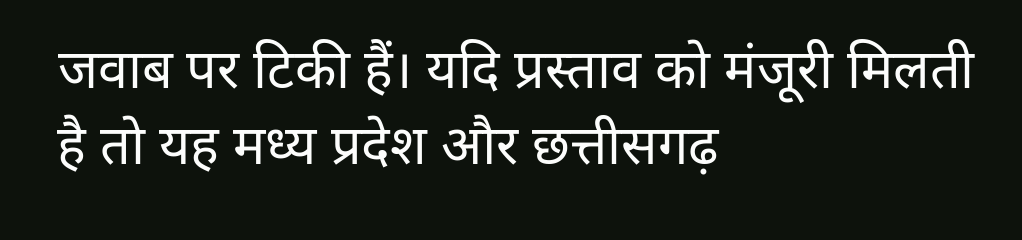जवाब पर टिकी हैं। यदि प्रस्ताव को मंजूरी मिलती है तो यह मध्य प्रदेश और छत्तीसगढ़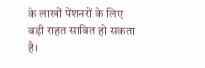के लाखों पेंशनरों के लिए बड़ी राहत साबित हो सकता है।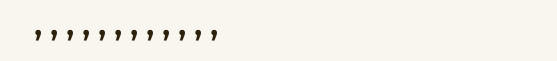, , , , , , , , , , , ,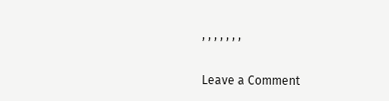, , , , , , ,

Leave a Comment